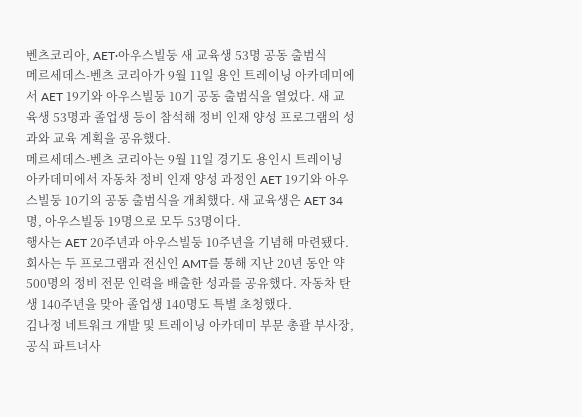벤츠코리아, AET·아우스빌둥 새 교육생 53명 공동 출범식
메르세데스-벤츠 코리아가 9월 11일 용인 트레이닝 아카데미에서 AET 19기와 아우스빌둥 10기 공동 출범식을 열었다. 새 교육생 53명과 졸업생 등이 참석해 정비 인재 양성 프로그램의 성과와 교육 계획을 공유했다.
메르세데스-벤츠 코리아는 9월 11일 경기도 용인시 트레이닝 아카데미에서 자동차 정비 인재 양성 과정인 AET 19기와 아우스빌둥 10기의 공동 출범식을 개최했다. 새 교육생은 AET 34명, 아우스빌둥 19명으로 모두 53명이다.
행사는 AET 20주년과 아우스빌둥 10주년을 기념해 마련됐다. 회사는 두 프로그램과 전신인 AMT를 통해 지난 20년 동안 약 500명의 정비 전문 인력을 배출한 성과를 공유했다. 자동차 탄생 140주년을 맞아 졸업생 140명도 특별 초청했다.
김나정 네트워크 개발 및 트레이닝 아카데미 부문 총괄 부사장, 공식 파트너사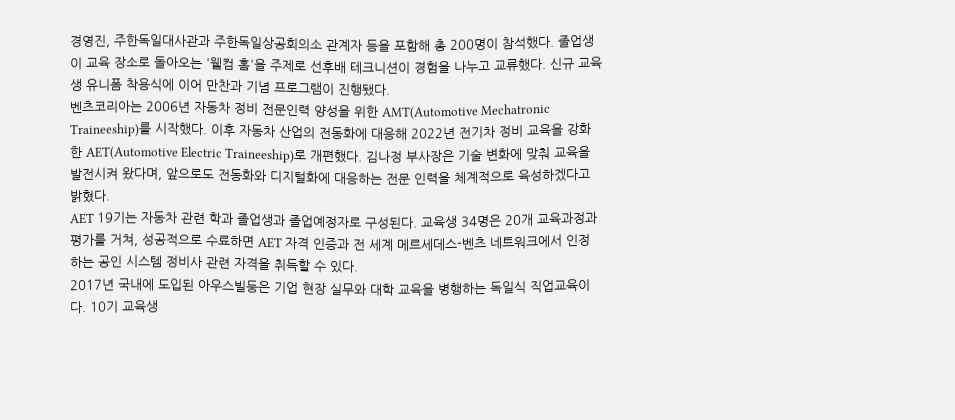경영진, 주한독일대사관과 주한독일상공회의소 관계자 등을 포함해 총 200명이 참석했다. 졸업생이 교육 장소로 돌아오는 '웰컴 홈'을 주제로 선후배 테크니션이 경험을 나누고 교류했다. 신규 교육생 유니폼 착용식에 이어 만찬과 기념 프로그램이 진행됐다.
벤츠코리아는 2006년 자동차 정비 전문인력 양성을 위한 AMT(Automotive Mechatronic Traineeship)를 시작했다. 이후 자동차 산업의 전동화에 대응해 2022년 전기차 정비 교육을 강화한 AET(Automotive Electric Traineeship)로 개편했다. 김나정 부사장은 기술 변화에 맞춰 교육을 발전시켜 왔다며, 앞으로도 전동화와 디지털화에 대응하는 전문 인력을 체계적으로 육성하겠다고 밝혔다.
AET 19기는 자동차 관련 학과 졸업생과 졸업예정자로 구성된다. 교육생 34명은 20개 교육과정과 평가를 거쳐, 성공적으로 수료하면 AET 자격 인증과 전 세계 메르세데스-벤츠 네트워크에서 인정하는 공인 시스템 정비사 관련 자격을 취득할 수 있다.
2017년 국내에 도입된 아우스빌둥은 기업 현장 실무와 대학 교육을 병행하는 독일식 직업교육이다. 10기 교육생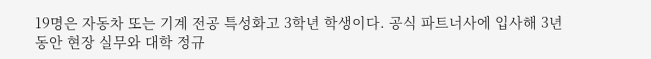19명은 자동차 또는 기계 전공 특성화고 3학년 학생이다. 공식 파트너사에 입사해 3년 동안 현장 실무와 대학 정규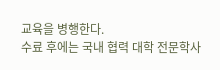교육을 병행한다.
수료 후에는 국내 협력 대학 전문학사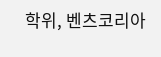학위, 벤츠코리아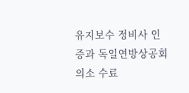유지보수 정비사 인증과 독일연방상공회의소 수료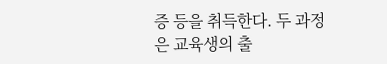증 등을 취득한다. 두 과정은 교육생의 출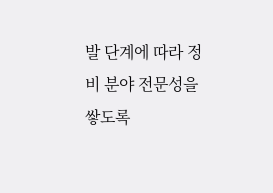발 단계에 따라 정비 분야 전문성을 쌓도록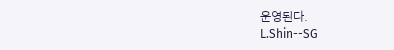운영된다.
L.Shin--SG